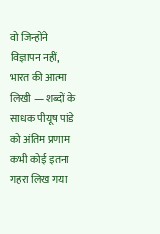वो जिन्होंने विज्ञापन नहीं, भारत की आत्मा लिखी — शब्दों के साधक पीयूष पांडे को अंतिम प्रणाम
कभी कोई इतना गहरा लिख गया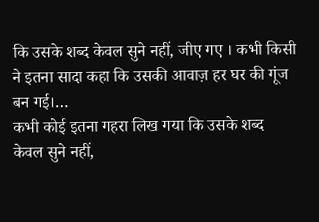कि उसके शब्द केवल सुने नहीं, जीए गए । कभी किसी ने इतना सादा कहा कि उसकी आवाज़ हर घर की गूंज बन गई।…
कभी कोई इतना गहरा लिख गया कि उसके शब्द केवल सुने नहीं,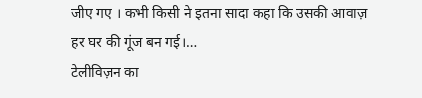जीए गए । कभी किसी ने इतना सादा कहा कि उसकी आवाज़ हर घर की गूंज बन गई।…
टेलीविज़न का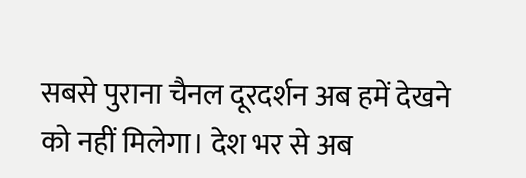सबसे पुराना चैनल दूरदर्शन अब हमें देखने को नहीं मिलेगा। देश भर से अब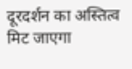दूरदर्शन का अस्तित्व मिट जाएगा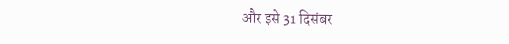और इसे 31 दिसंबर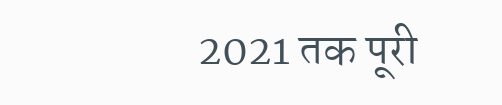2021 तक पूरी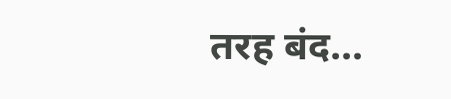तरह बंद…